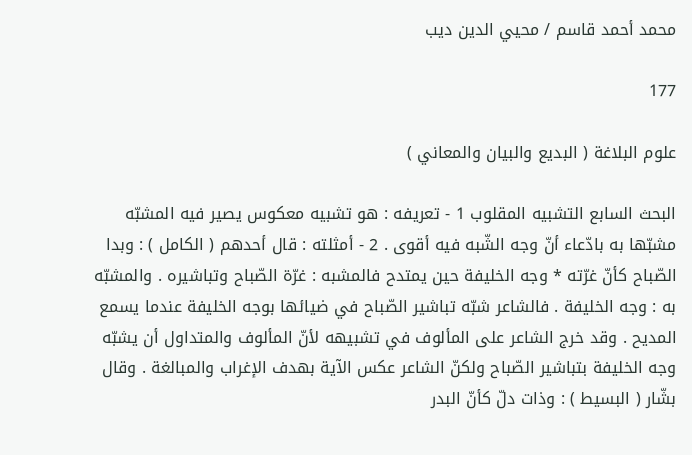محمد أحمد قاسم / محيي الدين ديب

177

علوم البلاغة ( البديع والبيان والمعاني )

البحث السابع التشبيه المقلوب 1 - تعريفه : هو تشبيه معكوس يصير فيه المشبّه مشبّها به بادّعاء أنّ وجه الشّبه فيه أقوى . 2 - أمثلته : قال أحدهم ( الكامل ) : وبدا الصّباح كأنّ غرّته * وجه الخليفة حين يمتدح فالمشبه : غرّة الصّباح وتباشيره . والمشبّه به : وجه الخليفة . فالشاعر شبّه تباشير الصّباح في ضيائها بوجه الخليفة عندما يسمع المديح . وقد خرج الشاعر على المألوف في تشبيهه لأنّ المألوف والمتداول أن يشبّه وجه الخليفة بتباشير الصّباح ولكنّ الشاعر عكس الآية بهدف الإغراب والمبالغة . وقال بشّار ( البسيط ) : وذات دلّ كأنّ البدر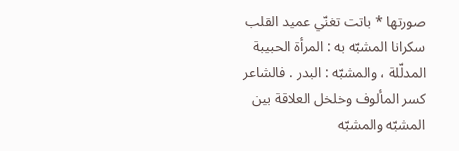صورتها * باتت تغنّي عميد القلب سكرانا المشبّه به : المرأة الحبيبة المدلّلة ، والمشبّه : البدر . فالشاعر كسر المألوف وخلخل العلاقة بين المشبّه والمشبّه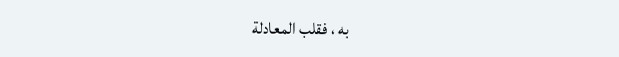به ، فقلب المعادلة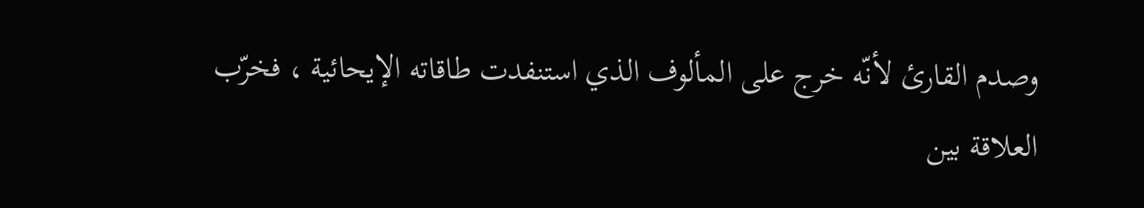وصدم القارئ لأنّه خرج على المألوف الذي استنفدت طاقاته الإيحائية ، فخرّب العلاقة بين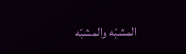المشبّه والمشبّه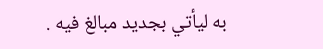به ليأتي بجديد مبالغ فيه .